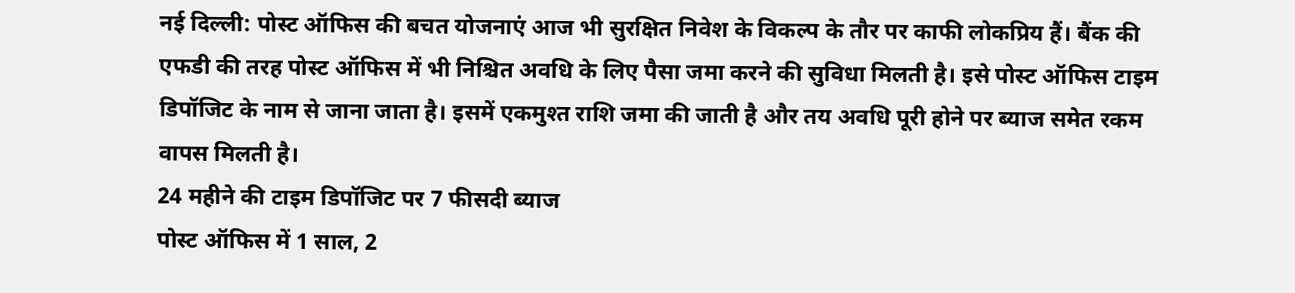नई दिल्ली: पोस्ट ऑफिस की बचत योजनाएं आज भी सुरक्षित निवेश के विकल्प के तौर पर काफी लोकप्रिय हैं। बैंक की एफडी की तरह पोस्ट ऑफिस में भी निश्चित अवधि के लिए पैसा जमा करने की सुविधा मिलती है। इसे पोस्ट ऑफिस टाइम डिपॉजिट के नाम से जाना जाता है। इसमें एकमुश्त राशि जमा की जाती है और तय अवधि पूरी होने पर ब्याज समेत रकम वापस मिलती है।
24 महीने की टाइम डिपॉजिट पर 7 फीसदी ब्याज
पोस्ट ऑफिस में 1 साल, 2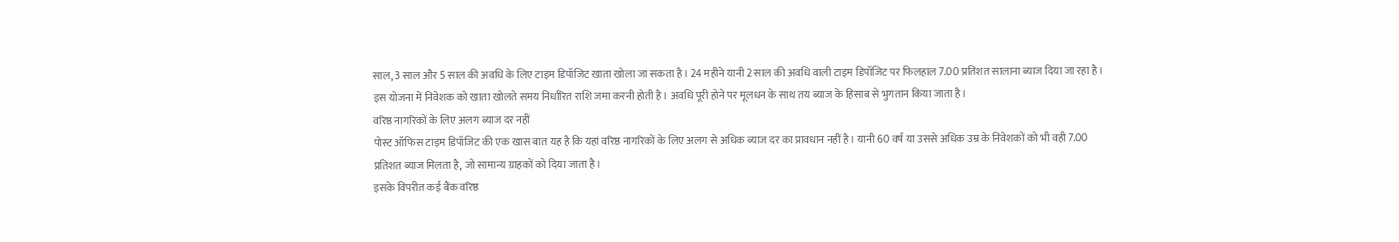साल, 3 साल और 5 साल की अवधि के लिए टाइम डिपॉजिट खाता खोला जा सकता है। 24 महीने यानी 2 साल की अवधि वाली टाइम डिपॉजिट पर फिलहाल 7.00 प्रतिशत सालाना ब्याज दिया जा रहा है।
इस योजना में निवेशक को खाता खोलते समय निर्धारित राशि जमा करनी होती है। अवधि पूरी होने पर मूलधन के साथ तय ब्याज के हिसाब से भुगतान किया जाता है।
वरिष्ठ नागरिकों के लिए अलग ब्याज दर नहीं
पोस्ट ऑफिस टाइम डिपॉजिट की एक खास बात यह है कि यहां वरिष्ठ नागरिकों के लिए अलग से अधिक ब्याज दर का प्रावधान नहीं है। यानी 60 वर्ष या उससे अधिक उम्र के निवेशकों को भी वही 7.00 प्रतिशत ब्याज मिलता है, जो सामान्य ग्राहकों को दिया जाता है।
इसके विपरीत कई बैंक वरिष्ठ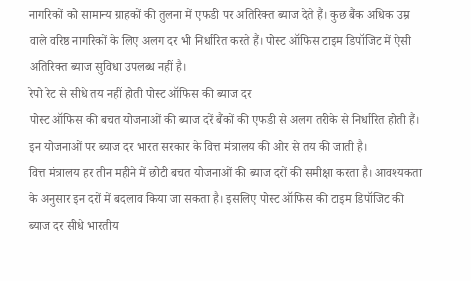नागरिकों को सामान्य ग्राहकों की तुलना में एफडी पर अतिरिक्त ब्याज देते हैं। कुछ बैंक अधिक उम्र वाले वरिष्ठ नागरिकों के लिए अलग दर भी निर्धारित करते हैं। पोस्ट ऑफिस टाइम डिपॉजिट में ऐसी अतिरिक्त ब्याज सुविधा उपलब्ध नहीं है।
रेपो रेट से सीधे तय नहीं होती पोस्ट ऑफिस की ब्याज दर
पोस्ट ऑफिस की बचत योजनाओं की ब्याज दरें बैंकों की एफडी से अलग तरीके से निर्धारित होती हैं। इन योजनाओं पर ब्याज दर भारत सरकार के वित्त मंत्रालय की ओर से तय की जाती है।
वित्त मंत्रालय हर तीन महीने में छोटी बचत योजनाओं की ब्याज दरों की समीक्षा करता है। आवश्यकता के अनुसार इन दरों में बदलाव किया जा सकता है। इसलिए पोस्ट ऑफिस की टाइम डिपॉजिट की ब्याज दर सीधे भारतीय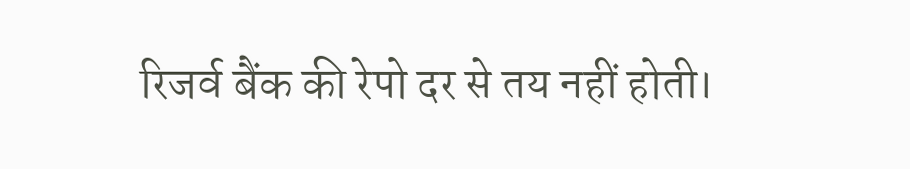रिजर्व बैंक की रेपो दर से तय नहीं होती।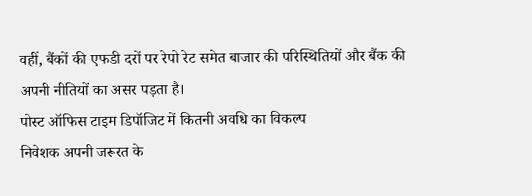वहीं, बैंकों की एफडी दरों पर रेपो रेट समेत बाजार की परिस्थितियों और बैंक की अपनी नीतियों का असर पड़ता है।
पोस्ट ऑफिस टाइम डिपॉजिट में कितनी अवधि का विकल्प
निवेशक अपनी जरूरत के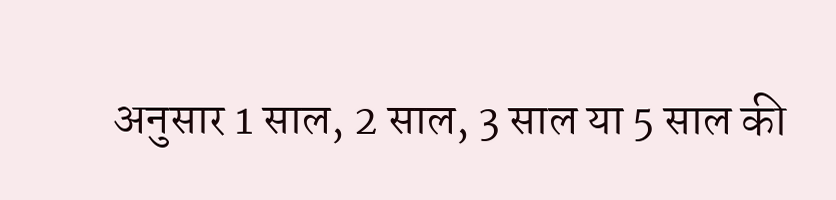अनुसार 1 साल, 2 साल, 3 साल या 5 साल की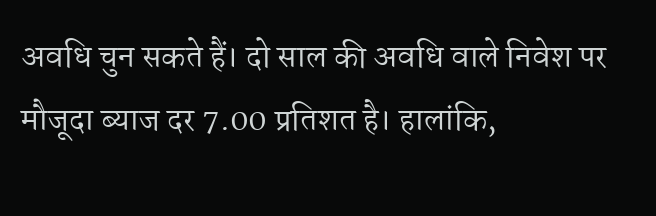अवधि चुन सकते हैं। दो साल की अवधि वाले निवेश पर मौजूदा ब्याज दर 7.00 प्रतिशत है। हालांकि,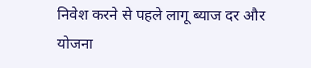निवेश करने से पहले लागू ब्याज दर और योजना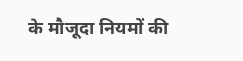के मौजूदा नियमों की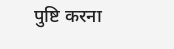पुष्टि करना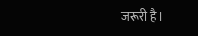जरूरी है।